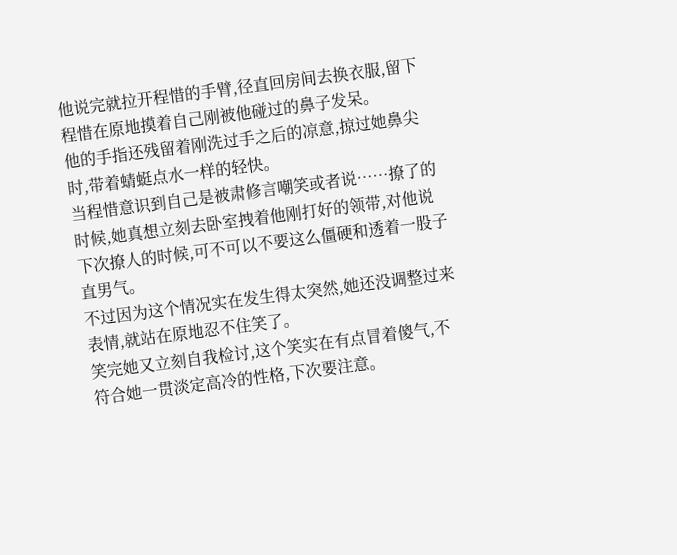他说完就拉开程惜的手臂,径直回房间去换衣服,留下程惜在原地摸着自己刚被他碰过的鼻子发呆。
他的手指还残留着刚洗过手之后的凉意,掠过她鼻尖时,带着蜻蜓点水一样的轻快。
当程惜意识到自己是被肃修言嘲笑或者说……撩了的时候,她真想立刻去卧室拽着他刚打好的领带,对他说下次撩人的时候,可不可以不要这么僵硬和透着一股子直男气。
不过因为这个情况实在发生得太突然,她还没调整过来表情,就站在原地忍不住笑了。
笑完她又立刻自我检讨,这个笑实在有点冒着傻气,不符合她一贯淡定高冷的性格,下次要注意。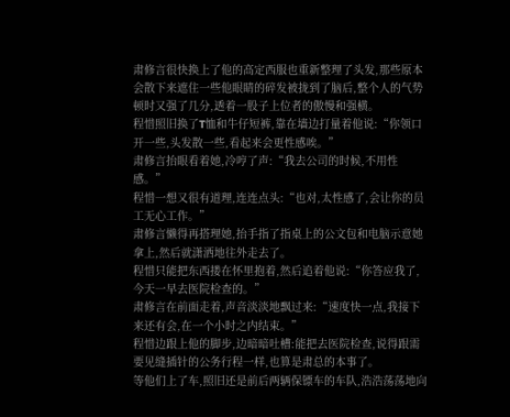肃修言很快换上了他的高定西服也重新整理了头发,那些原本会散下来遮住一些他眼睛的碎发被拢到了脑后,整个人的气势顿时又强了几分,透着一股子上位者的傲慢和强横。
程惜照旧换了T恤和牛仔短裤,靠在墙边打量着他说:“你领口开一些,头发散一些,看起来会更性感唉。”
肃修言抬眼看着她,冷哼了声:“我去公司的时候,不用性感。”
程惜一想又很有道理,连连点头:“也对,太性感了,会让你的员工无心工作。”
肃修言懒得再搭理她,抬手指了指桌上的公文包和电脑示意她拿上,然后就潇洒地往外走去了。
程惜只能把东西搂在怀里抱着,然后追着他说:“你答应我了,今天一早去医院检查的。”
肃修言在前面走着,声音淡淡地飘过来:“速度快一点,我接下来还有会,在一个小时之内结束。”
程惜边跟上他的脚步,边暗暗吐槽:能把去医院检查,说得跟需要见缝插针的公务行程一样,也算是肃总的本事了。
等他们上了车,照旧还是前后两辆保镖车的车队,浩浩荡荡地向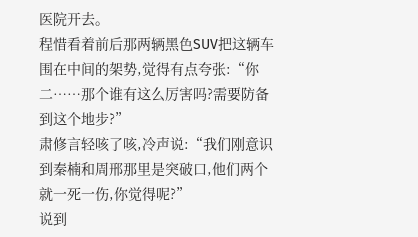医院开去。
程惜看着前后那两辆黑色SUV把这辆车围在中间的架势,觉得有点夸张:“你二……那个谁有这么厉害吗?需要防备到这个地步?”
肃修言轻咳了咳,冷声说:“我们刚意识到秦楠和周邢那里是突破口,他们两个就一死一伤,你觉得呢?”
说到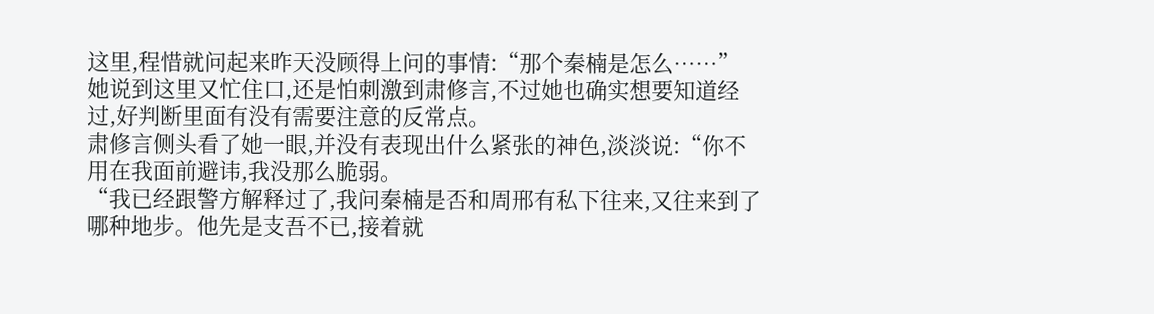这里,程惜就问起来昨天没顾得上问的事情:“那个秦楠是怎么……”
她说到这里又忙住口,还是怕刺激到肃修言,不过她也确实想要知道经过,好判断里面有没有需要注意的反常点。
肃修言侧头看了她一眼,并没有表现出什么紧张的神色,淡淡说:“你不用在我面前避讳,我没那么脆弱。
“我已经跟警方解释过了,我问秦楠是否和周邢有私下往来,又往来到了哪种地步。他先是支吾不已,接着就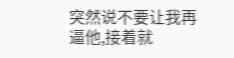突然说不要让我再逼他,接着就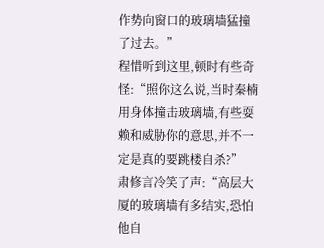作势向窗口的玻璃墙猛撞了过去。”
程惜听到这里,顿时有些奇怪:“照你这么说,当时秦楠用身体撞击玻璃墙,有些耍赖和威胁你的意思,并不一定是真的要跳楼自杀?”
肃修言冷笑了声:“高层大厦的玻璃墙有多结实,恐怕他自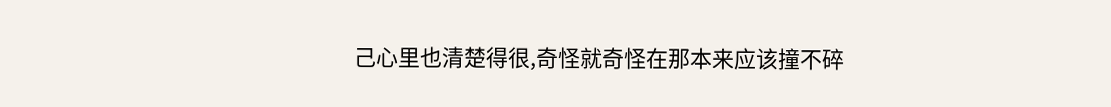己心里也清楚得很,奇怪就奇怪在那本来应该撞不碎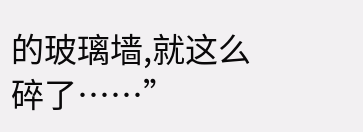的玻璃墙,就这么碎了……”